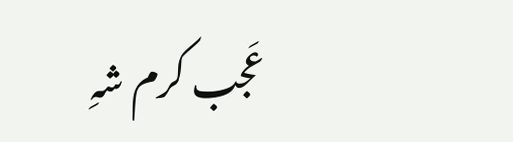عَجب کرم شہِ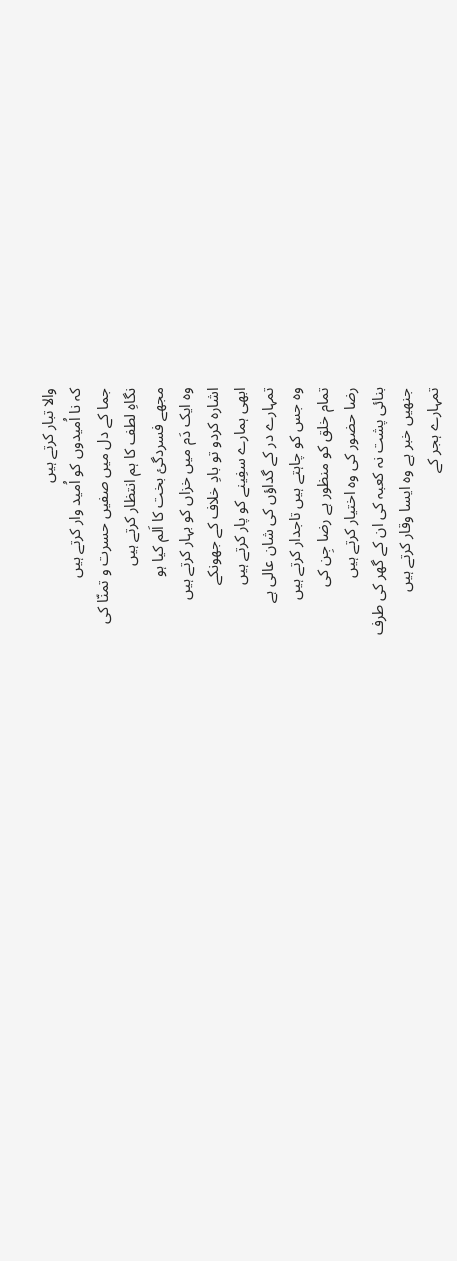والا تبار کرتے ہیں
کہ نا اُمیدوں کو اُمید وار کرتے ہیں
جما کے دل میں صفیں حسرت و تمنّا کی
نگاہِ لطف کا ہم انتظار کرتے ہیں
مجھے فسردگئ بخت کا اَلم کیا ہو
وہ ایک دَم میں خزاں کو بہار کرتے ہیں
اشارہ کردو تو بادِ خلاف کے جھونکے
ابھی ہمارے سفِینے کو پار کرتے ہیں
تمہارے در کے گداؤں کی شان عالی ہے
وہ جس کو چاہتے ہیں تاجدار کرتے ہیں
تمام خلق کو منظور ہے رضا جِن کی
رضا حضور کی وہ اختیار کرتے ہیں
بنائی پشت نہ کعبہ کی ان کے گھر کی طرف
جنھیں خبر ہے وہ ایسا وقار کرتے ہیں
تمہارے ہجر کے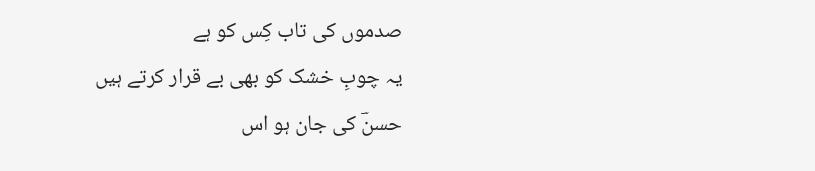صدموں کی تاب کِس کو ہے
یہ چوبِ خشک کو بھی بے قرار کرتے ہیں
حسنؔ کی جان ہو اس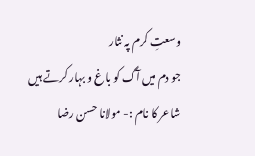وسعتِ کرم پہ نثار
جو دم میں آگ کو باغ و بہار کرتے ہیں
شاعر کا نام :- مولانا حسن رضا